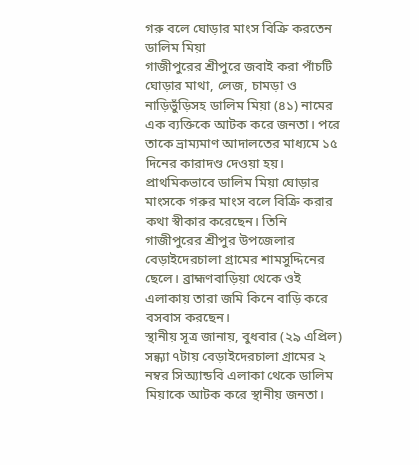গরু বলে ঘোড়ার মাংস বিক্রি করতেন ডালিম মিয়া
গাজীপুরের শ্রীপুরে জবাই করা পাঁচটি ঘোড়ার মাথা, লেজ, চামড়া ও নাড়িভুঁড়িসহ ডালিম মিয়া (৪১) নামের এক ব্যক্তিকে আটক করে জনতা। পরে তাকে ভ্রাম্যমাণ আদালতের মাধ্যমে ১৫ দিনের কারাদণ্ড দেওয়া হয়।
প্রাথমিকভাবে ডালিম মিয়া ঘোড়ার মাংসকে গরুর মাংস বলে বিক্রি করার কথা স্বীকার করেছেন। তিনি গাজীপুরের শ্রীপুর উপজেলার বেড়াইদেরচালা গ্রামের শামসুদ্দিনের ছেলে। ব্রাহ্মণবাড়িয়া থেকে ওই এলাকায় তারা জমি কিনে বাড়ি করে বসবাস করছেন।
স্থানীয় সূত্র জানায়, বুধবার (২৯ এপ্রিল) সন্ধ্যা ৭টায় বেড়াইদেরচালা গ্রামের ২ নম্বর সিঅ্যান্ডবি এলাকা থেকে ডালিম মিয়াকে আটক করে স্থানীয় জনতা।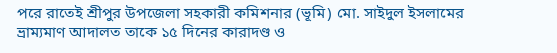পরে রাতেই শ্রীপুর উপজেলা সহকারী কমিশনার (ভূমি) মো. সাইদুল ইসলামের ভ্রাম্যমাণ আদালত তাকে ১৫ দিনের কারাদণ্ড ও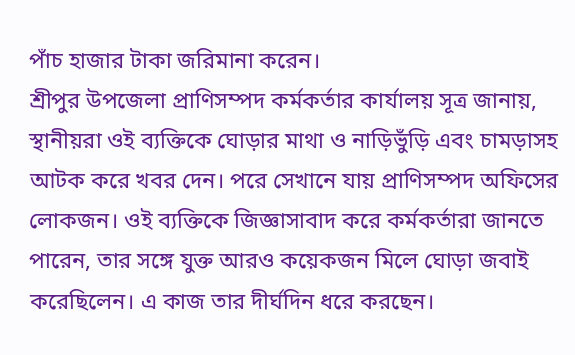পাঁচ হাজার টাকা জরিমানা করেন।
শ্রীপুর উপজেলা প্রাণিসম্পদ কর্মকর্তার কার্যালয় সূত্র জানায়, স্থানীয়রা ওই ব্যক্তিকে ঘোড়ার মাথা ও নাড়িভুঁড়ি এবং চামড়াসহ আটক করে খবর দেন। পরে সেখানে যায় প্রাণিসম্পদ অফিসের লোকজন। ওই ব্যক্তিকে জিজ্ঞাসাবাদ করে কর্মকর্তারা জানতে পারেন, তার সঙ্গে যুক্ত আরও কয়েকজন মিলে ঘোড়া জবাই করেছিলেন। এ কাজ তার দীর্ঘদিন ধরে করছেন।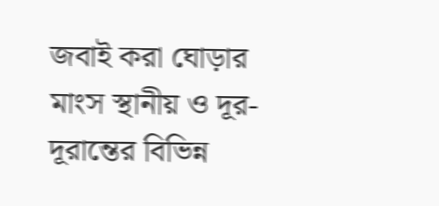জবাই করা ঘোড়ার মাংস স্থানীয় ও দূর-দূরান্তের বিভিন্ন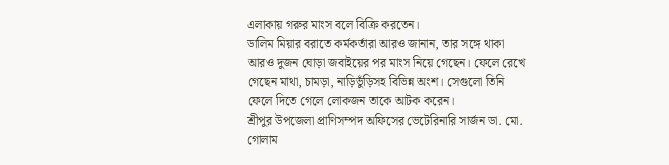এলাকায় গরুর মাংস বলে বিক্রি করতেন।
ডালিম মিয়ার বরাতে কর্মকর্তারা আরও জানান, তার সঙ্গে থাকা আরও দুজন ঘোড়া জবাইয়ের পর মাংস নিয়ে গেছেন। ফেলে রেখে গেছেন মাথা, চামড়া, নাড়িভুঁড়িসহ বিভিন্ন অংশ। সেগুলো তিনি ফেলে দিতে গেলে লোকজন তাকে আটক করেন।
শ্রীপুর উপজেলা প্রাণিসম্পদ অফিসের ভেটেরিনারি সার্জন ডা. মো. গোলাম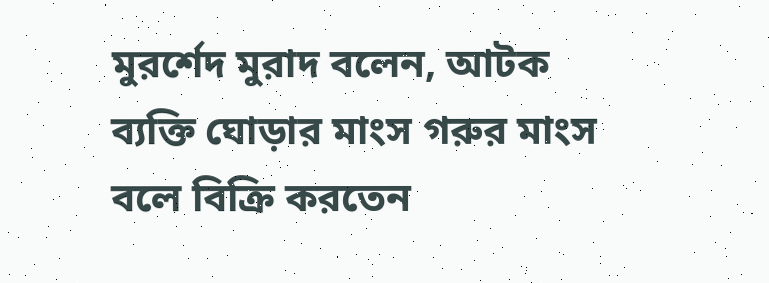মুরর্শেদ মুরাদ বলেন, আটক ব্যক্তি ঘোড়ার মাংস গরুর মাংস বলে বিক্রি করতেন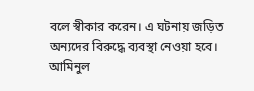বলে স্বীকার করেন। এ ঘটনায় জড়িত অন্যদের বিরুদ্ধে ব্যবস্থা নেওয়া হবে।
আমিনুল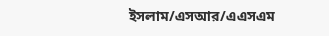ইসলাম/এসআর/এএসএম